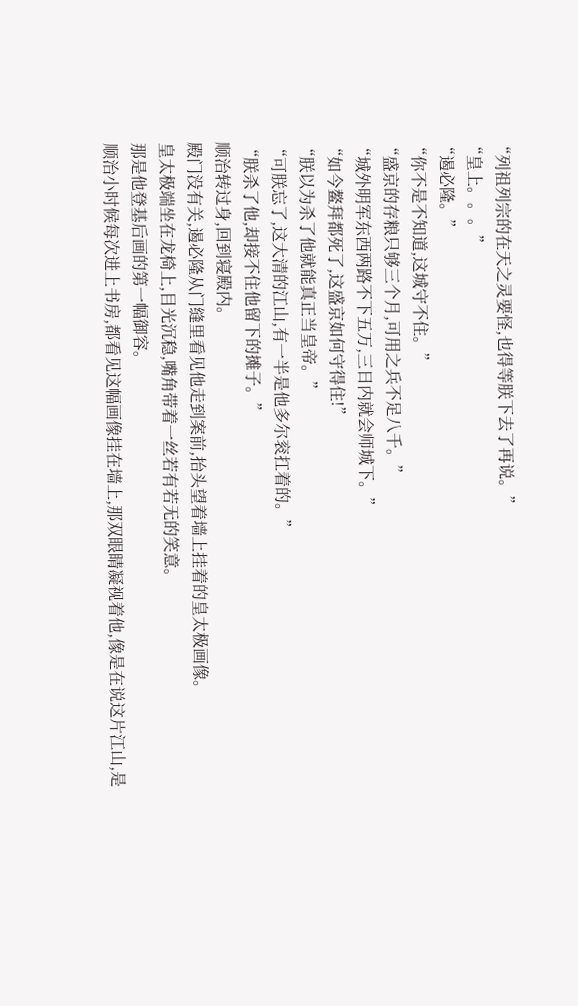“列祖列宗的在天之灵要怪,也得等朕下去了再说。”
“皇上。。。”
“遏必隆。”
“你不是不知道,这城守不住。”
“盛京的存粮只够三个月,可用之兵不足八千。”
“城外明军东西两路不下五万,三日内就会师城下。”
“如今鳌拜都死了,这盛京如何守得住!”
“朕以为杀了他就能真正当皇帝。”
“可朕忘了,这大清的江山,有一半是他多尔衮扛着的。”
“朕杀了他,却接不住他留下的摊子。”
顺治转过身,回到寝殿内。
殿门没有关,遏必隆从门缝里看见他走到案前,抬头望着墙上挂着的皇太极画像。
皇太极端坐在龙椅上,目光沉稳,嘴角带着一丝若有若无的笑意。
那是他登基后画的第一幅御容。
顺治小时候每次进上书房,都看见这幅画像挂在墙上,那双眼睛凝视着他,像是在说这片江山,是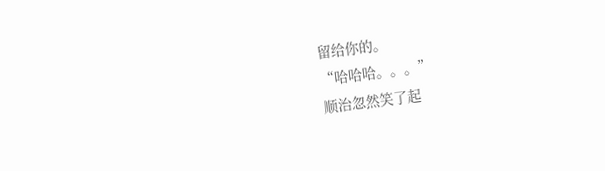留给你的。
“哈哈哈。。。”
顺治忽然笑了起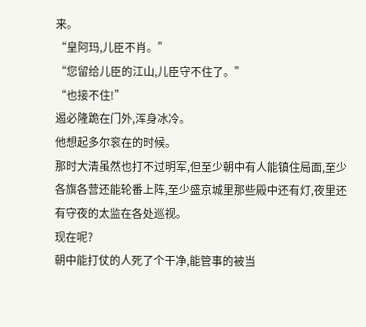来。
“皇阿玛,儿臣不肖。”
“您留给儿臣的江山,儿臣守不住了。”
“也接不住!”
遏必隆跪在门外,浑身冰冷。
他想起多尔衮在的时候。
那时大清虽然也打不过明军,但至少朝中有人能镇住局面,至少各旗各营还能轮番上阵,至少盛京城里那些殿中还有灯,夜里还有守夜的太监在各处巡视。
现在呢?
朝中能打仗的人死了个干净,能管事的被当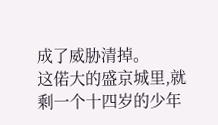成了威胁清掉。
这偌大的盛京城里,就剩一个十四岁的少年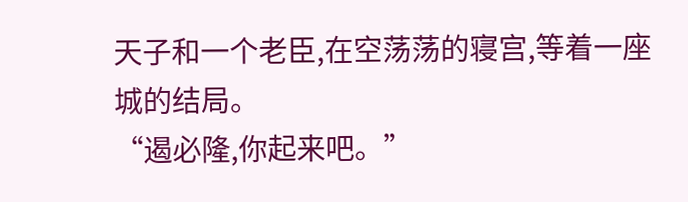天子和一个老臣,在空荡荡的寝宫,等着一座城的结局。
“遏必隆,你起来吧。”